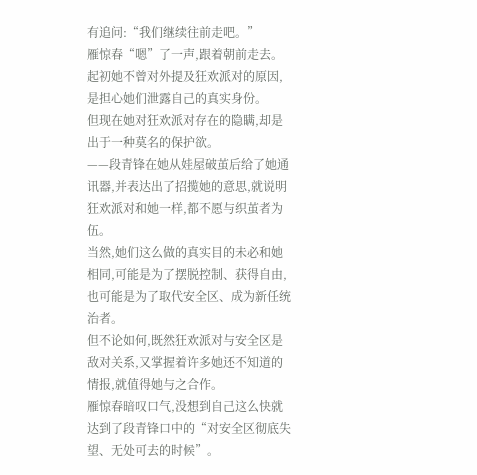有追问:“我们继续往前走吧。”
雁惊春“嗯”了一声,跟着朝前走去。
起初她不曾对外提及狂欢派对的原因,是担心她们泄露自己的真实身份。
但现在她对狂欢派对存在的隐瞒,却是出于一种莫名的保护欲。
——段青锋在她从娃屋破茧后给了她通讯器,并表达出了招揽她的意思,就说明狂欢派对和她一样,都不愿与织茧者为伍。
当然,她们这么做的真实目的未必和她相同,可能是为了摆脱控制、获得自由,也可能是为了取代安全区、成为新任统治者。
但不论如何,既然狂欢派对与安全区是敌对关系,又掌握着许多她还不知道的情报,就值得她与之合作。
雁惊春暗叹口气,没想到自己这么快就达到了段青锋口中的“对安全区彻底失望、无处可去的时候”。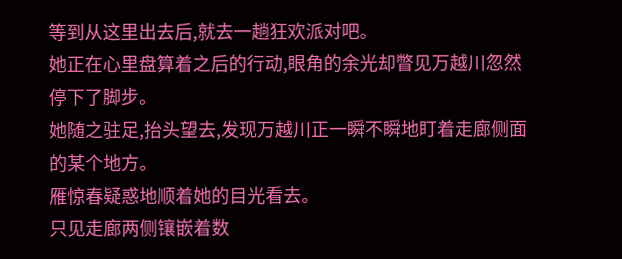等到从这里出去后,就去一趟狂欢派对吧。
她正在心里盘算着之后的行动,眼角的余光却瞥见万越川忽然停下了脚步。
她随之驻足,抬头望去,发现万越川正一瞬不瞬地盯着走廊侧面的某个地方。
雁惊春疑惑地顺着她的目光看去。
只见走廊两侧镶嵌着数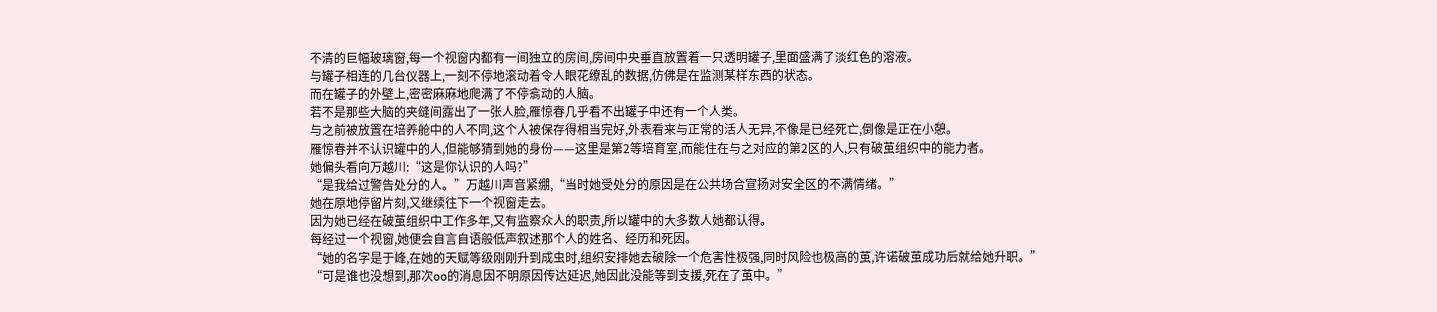不清的巨幅玻璃窗,每一个视窗内都有一间独立的房间,房间中央垂直放置着一只透明罐子,里面盛满了淡红色的溶液。
与罐子相连的几台仪器上,一刻不停地滚动着令人眼花缭乱的数据,仿佛是在监测某样东西的状态。
而在罐子的外壁上,密密麻麻地爬满了不停翕动的人脑。
若不是那些大脑的夹缝间露出了一张人脸,雁惊春几乎看不出罐子中还有一个人类。
与之前被放置在培养舱中的人不同,这个人被保存得相当完好,外表看来与正常的活人无异,不像是已经死亡,倒像是正在小憩。
雁惊春并不认识罐中的人,但能够猜到她的身份——这里是第2等培育室,而能住在与之对应的第2区的人,只有破茧组织中的能力者。
她偏头看向万越川:“这是你认识的人吗?”
“是我给过警告处分的人。”万越川声音紧绷,“当时她受处分的原因是在公共场合宣扬对安全区的不满情绪。”
她在原地停留片刻,又继续往下一个视窗走去。
因为她已经在破茧组织中工作多年,又有监察众人的职责,所以罐中的大多数人她都认得。
每经过一个视窗,她便会自言自语般低声叙述那个人的姓名、经历和死因。
“她的名字是于峰,在她的天赋等级刚刚升到成虫时,组织安排她去破除一个危害性极强,同时风险也极高的茧,许诺破茧成功后就给她升职。”
“可是谁也没想到,那次oo的消息因不明原因传达延迟,她因此没能等到支援,死在了茧中。”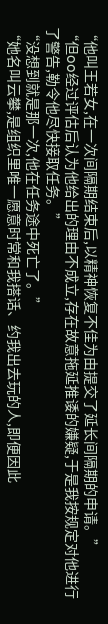“他叫王若女,在一次间隔期结束后,以精神恢复不佳为由提交了延长间隔期的申请。”
“但oo经过评估后认为他给出的理由不成立,存在故意拖延推诿的嫌疑,于是我按规定对他进行了警告,勒令他尽快接取任务。”
“没想到就是那一次,他在任务途中死亡了。”
“她名叫云攀,是组织里唯一愿意时常和我搭话、约我出去玩的人,即便因此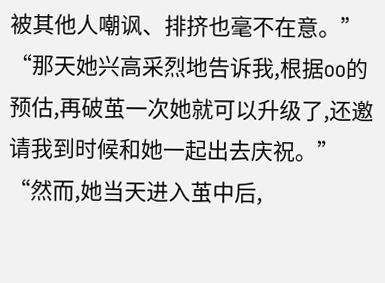被其他人嘲讽、排挤也毫不在意。”
“那天她兴高采烈地告诉我,根据oo的预估,再破茧一次她就可以升级了,还邀请我到时候和她一起出去庆祝。”
“然而,她当天进入茧中后,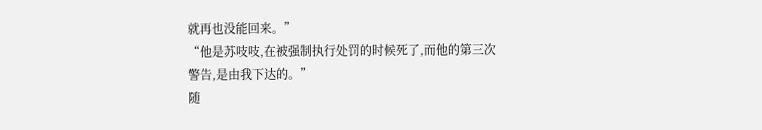就再也没能回来。”
“他是苏吱吱,在被强制执行处罚的时候死了,而他的第三次警告,是由我下达的。”
随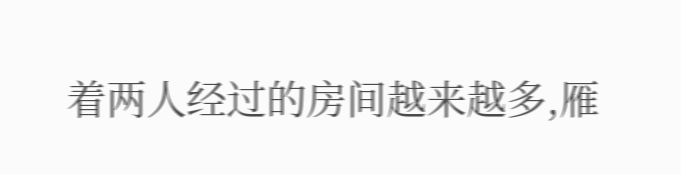着两人经过的房间越来越多,雁